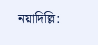নয়াদিল্লি: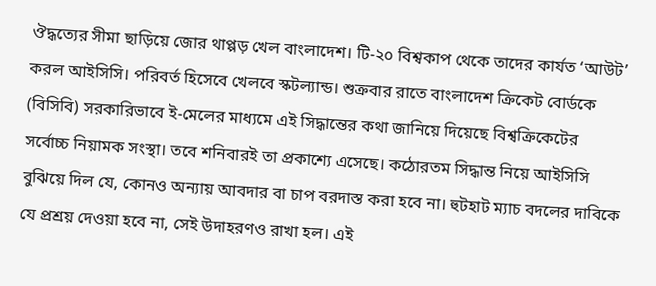ঔদ্ধত্যের সীমা ছাড়িয়ে জোর থাপ্পড় খেল বাংলাদেশ। টি-২০ বিশ্বকাপ থেকে তাদের কার্যত ‘আউট’ করল আইসিসি। পরিবর্ত হিসেবে খেলবে স্কটল্যান্ড। শুক্রবার রাতে বাংলাদেশ ক্রিকেট বোর্ডকে (বিসিবি) সরকারিভাবে ই-মেলের মাধ্যমে এই সিদ্ধান্তের কথা জানিয়ে দিয়েছে বিশ্বক্রিকেটের সর্বোচ্চ নিয়ামক সংস্থা। তবে শনিবারই তা প্রকাশ্যে এসেছে। কঠোরতম সিদ্ধান্ত নিয়ে আইসিসি বুঝিয়ে দিল যে, কোনও অন্যায় আবদার বা চাপ বরদাস্ত করা হবে না। হুটহাট ম্যাচ বদলের দাবিকে যে প্রশ্রয় দেওয়া হবে না, সেই উদাহরণও রাখা হল। এই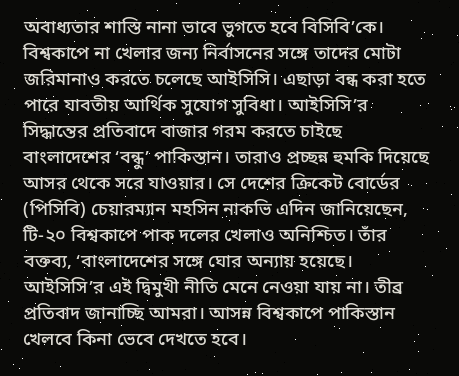অবাধ্যতার শাস্তি নানা ভাবে ভুগতে হবে বিসিবি’কে। বিশ্বকাপে না খেলার জন্য নির্বাসনের সঙ্গে তাদের মোটা জরিমানাও করতে চলেছে আইসিসি। এছাড়া বন্ধ করা হতে পারে যাবতীয় আর্থিক সুযোগ সুবিধা। আইসিসি’র সিদ্ধান্তের প্রতিবাদে বাজার গরম করতে চাইছে বাংলাদেশের ‘বন্ধু’ পাকিস্তান। তারাও প্রচ্ছন্ন হুমকি দিয়েছে আসর থেকে সরে যাওয়ার। সে দেশের ক্রিকেট বোর্ডের (পিসিবি) চেয়ারম্যান মহসিন নাকভি এদিন জানিয়েছেন, টি-২০ বিশ্বকাপে পাক দলের খেলাও অনিশ্চিত। তাঁর বক্তব্য, ‘বাংলাদেশের সঙ্গে ঘোর অন্যায় হয়েছে। আইসিসি’র এই দ্বিমুখী নীতি মেনে নেওয়া যায় না। তীব্র প্রতিবাদ জানাচ্ছি আমরা। আসন্ন বিশ্বকাপে পাকিস্তান খেলবে কিনা ভেবে দেখতে হবে।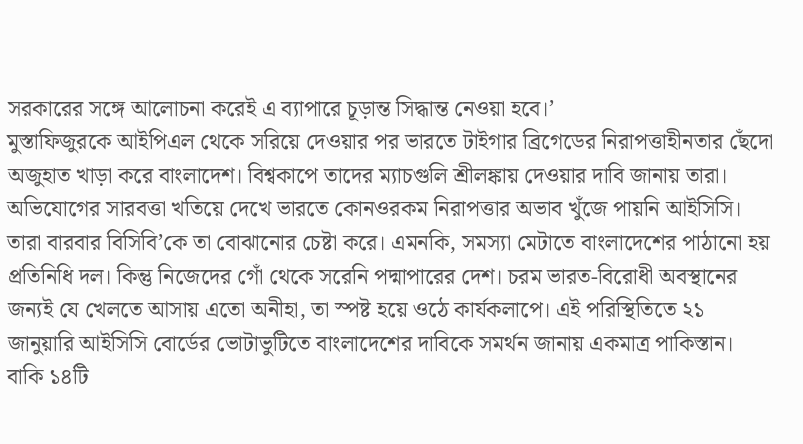সরকারের সঙ্গে আলোচনা করেই এ ব্যাপারে চূড়ান্ত সিদ্ধান্ত নেওয়া হবে।’
মুস্তাফিজুরকে আইপিএল থেকে সরিয়ে দেওয়ার পর ভারতে টাইগার ব্রিগেডের নিরাপত্তাহীনতার ছেঁদো অজুহাত খাড়া করে বাংলাদেশ। বিশ্বকাপে তাদের ম্যাচগুলি শ্রীলঙ্কায় দেওয়ার দাবি জানায় তারা। অভিযোগের সারবত্তা খতিয়ে দেখে ভারতে কোনওরকম নিরাপত্তার অভাব খুঁজে পায়নি আইসিসি। তারা বারবার বিসিবি’কে তা বোঝানোর চেষ্টা করে। এমনকি, সমস্যা মেটাতে বাংলাদেশের পাঠানো হয় প্রতিনিধি দল। কিন্তু নিজেদের গোঁ থেকে সরেনি পদ্মাপারের দেশ। চরম ভারত-বিরোধী অবস্থানের জন্যই যে খেলতে আসায় এতো অনীহা, তা স্পষ্ট হয়ে ওঠে কার্যকলাপে। এই পরিস্থিতিতে ২১ জানুয়ারি আইসিসি বোর্ডের ভোটাভুটিতে বাংলাদেশের দাবিকে সমর্থন জানায় একমাত্র পাকিস্তান। বাকি ১৪টি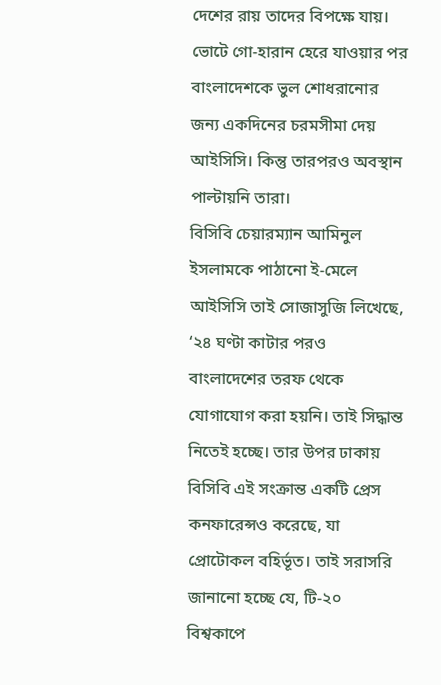দেশের রায় তাদের বিপক্ষে যায়। ভোটে গো-হারান হেরে যাওয়ার পর বাংলাদেশকে ভুল শোধরানোর জন্য একদিনের চরমসীমা দেয় আইসিসি। কিন্তু তারপরও অবস্থান পাল্টায়নি তারা।
বিসিবি চেয়ারম্যান আমিনুল ইসলামকে পাঠানো ই-মেলে আইসিসি তাই সোজাসুজি লিখেছে, ‘২৪ ঘণ্টা কাটার পরও বাংলাদেশের তরফ থেকে যোগাযোগ করা হয়নি। তাই সিদ্ধান্ত নিতেই হচ্ছে। তার উপর ঢাকায় বিসিবি এই সংক্রান্ত একটি প্রেস কনফারেন্সও করেছে, যা প্রোটোকল বহির্ভূত। তাই সরাসরি জানানো হচ্ছে যে, টি-২০ বিশ্বকাপে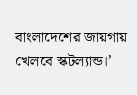বাংলাদেশের জায়গায় খেলবে স্কটল্যান্ড।’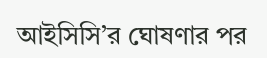আইসিসি’র ঘোষণার পর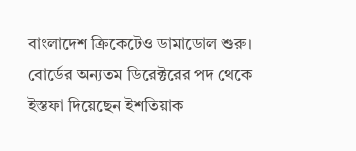বাংলাদেশ ক্রিকেটেও ডামাডোল শুরু। বোর্ডের অন্যতম ডিরেক্টরের পদ থেকে ইস্তফা দিয়েছেন ইশতিয়াক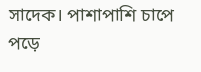সাদেক। পাশাপাশি চাপে পড়ে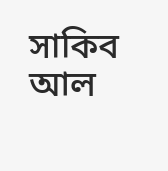সাকিব আল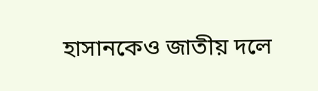হাসানকেও জাতীয় দলে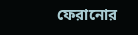ফেরানোর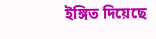ইঙ্গিত দিয়েছে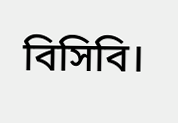বিসিবি।